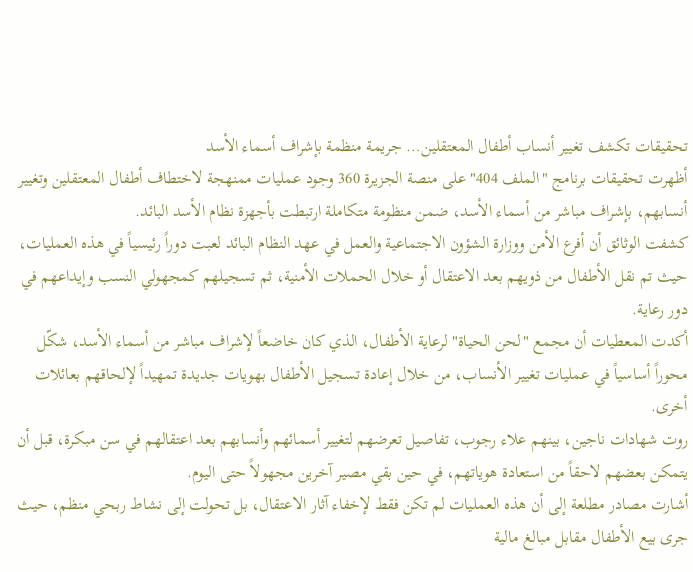تحقيقات تكشف تغيير أنساب أطفال المعتقلين… جريمة منظمة بإشراف أسماء الأسد
أظهرت تحقيقات برنامج "الملف 404" على منصة الجزيرة 360 وجود عمليات ممنهجة لاختطاف أطفال المعتقلين وتغيير أنسابهم، بإشراف مباشر من أسماء الأسد، ضمن منظومة متكاملة ارتبطت بأجهزة نظام الأسد البائد.
كشفت الوثائق أن أفرع الأمن ووزارة الشؤون الاجتماعية والعمل في عهد النظام البائد لعبت دوراً رئيسياً في هذه العمليات، حيث تم نقل الأطفال من ذويهم بعد الاعتقال أو خلال الحملات الأمنية، ثم تسجيلهم كمجهولي النسب وإيداعهم في دور رعاية.
أكدت المعطيات أن مجمع "لحن الحياة" لرعاية الأطفال، الذي كان خاضعاً لإشراف مباشر من أسماء الأسد، شكّل محوراً أساسياً في عمليات تغيير الأنساب، من خلال إعادة تسجيل الأطفال بهويات جديدة تمهيداً لإلحاقهم بعائلات أخرى.
روت شهادات ناجين، بينهم علاء رجوب، تفاصيل تعرضهم لتغيير أسمائهم وأنسابهم بعد اعتقالهم في سن مبكرة، قبل أن يتمكن بعضهم لاحقاً من استعادة هوياتهم، في حين بقي مصير آخرين مجهولاً حتى اليوم.
أشارت مصادر مطلعة إلى أن هذه العمليات لم تكن فقط لإخفاء آثار الاعتقال، بل تحولت إلى نشاط ربحي منظم، حيث جرى بيع الأطفال مقابل مبالغ مالية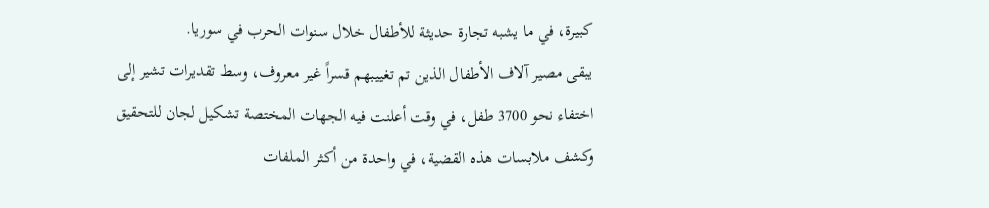كبيرة، في ما يشبه تجارة حديثة للأطفال خلال سنوات الحرب في سوريا.
يبقى مصير آلاف الأطفال الذين تم تغييبهم قسراً غير معروف، وسط تقديرات تشير إلى اختفاء نحو 3700 طفل، في وقت أعلنت فيه الجهات المختصة تشكيل لجان للتحقيق وكشف ملابسات هذه القضية، في واحدة من أكثر الملفات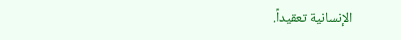الإنسانية تعقيداً.